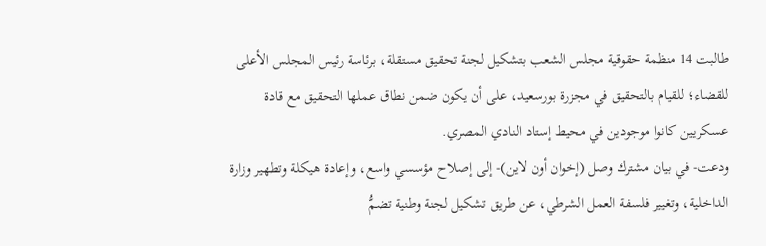طالبت 14 منظمة حقوقية مجلس الشعب بتشكيل لجنة تحقيق مستقلة، برئاسة رئيس المجلس الأعلى للقضاء؛ للقيام بالتحقيق في مجزرة بورسعيد، على أن يكون ضمن نطاق عملها التحقيق مع قادة عسكريين كانوا موجودين في محيط إستاد النادي المصري.
ودعت- في بيان مشترك وصل (إخوان أون لاين)- إلى إصلاح مؤسسي واسع، وإعادة هيكلة وتطهير وزارة الداخلية، وتغيير فلسفة العمل الشرطي، عن طريق تشكيل لجنة وطنية تضمُّ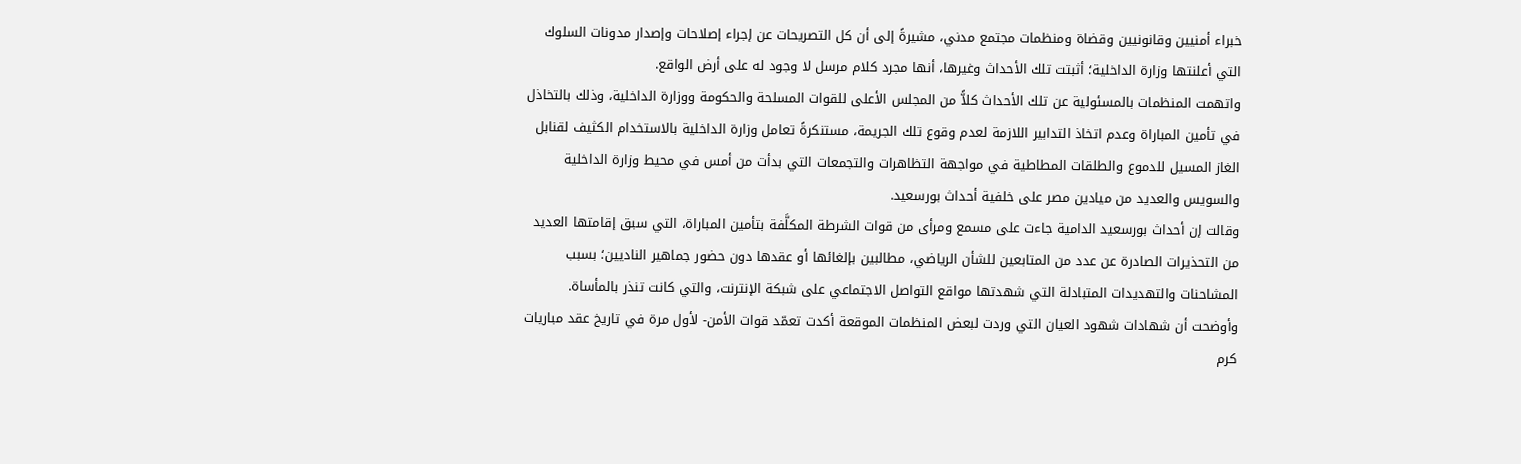خبراء أمنيين وقانونيين وقضاة ومنظمات مجتمع مدني، مشيرةً إلى أن كل التصريحات عن إجراء إصلاحات وإصدار مدونات السلوك التي أعلنتها وزارة الداخلية؛ أثبتت تلك الأحداث وغيرها، أنها مجرد كلام مرسل لا وجود له على أرض الواقع.
واتهمت المنظمات بالمسئولية عن تلك الأحداث كلاًّ من المجلس الأعلى للقوات المسلحة والحكومة ووزارة الداخلية، وذلك بالتخاذل في تأمين المباراة وعدم اتخاذ التدابير اللازمة لعدم وقوع تلك الجريمة، مستنكرةً تعامل وزارة الداخلية بالاستخدام الكثيف لقنابل الغاز المسيل للدموع والطلقات المطاطية في مواجهة التظاهرات والتجمعات التي بدأت من أمس في محيط وزارة الداخلية والسويس والعديد من ميادين مصر على خلفية أحداث بورسعيد.
وقالت إن أحداث بورسعيد الدامية جاءت على مسمع ومرأى من قوات الشرطة المكلَّفة بتأمين المباراة، التي سبق إقامتها العديد من التحذيرات الصادرة عن عدد من المتابعين للشأن الرياضي، مطالبين بإلغائها أو عقدها دون حضور جماهير الناديين؛ بسبب المشاحنات والتهديدات المتبادلة التي شهدتها مواقع التواصل الاجتماعي على شبكة الإنترنت، والتي كانت تنذر بالمأساة.
وأوضحت أن شهادات شهود العيان التي وردت لبعض المنظمات الموقعة أكدت تعمّد قوات الأمن- لأول مرة في تاريخ عقد مباريات كرم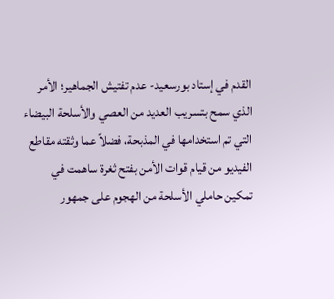القدم في إستاد بورسعيد- عدم تفتيش الجماهير؛ الأمر الذي سمح بتسريب العديد من العصي والأسلحة البيضاء التي تم استخدامها في المذبحة، فضلاً عما وثقته مقاطع الفيديو من قيام قوات الأمن بفتح ثغرة ساهمت في تمكين حاملي الأسلحة من الهجوم على جمهور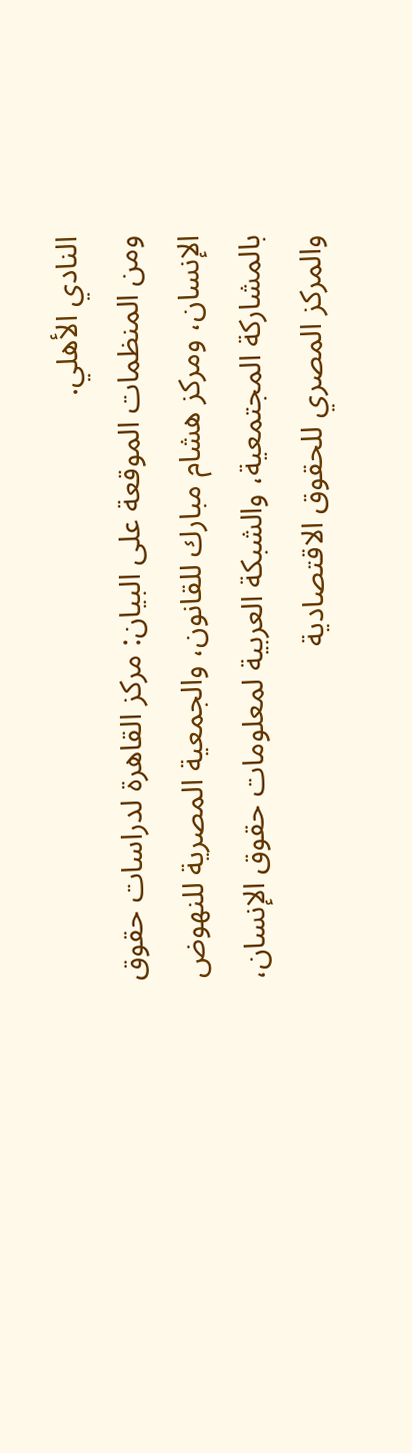النادي الأهلي.
ومن المنظمات الموقعة على البيان: مركز القاهرة لدراسات حقوق الإنسان، ومركز هشام مبارك للقانون، والجمعية المصرية للنهوض بالمشاركة المجتمعية، والشبكة العربية لمعلومات حقوق الإنسان، والمركز المصري للحقوق الاقتصادية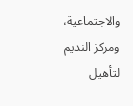والاجتماعية، ومركز النديم لتأهيل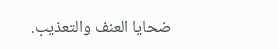ضحايا العنف والتعذيب.